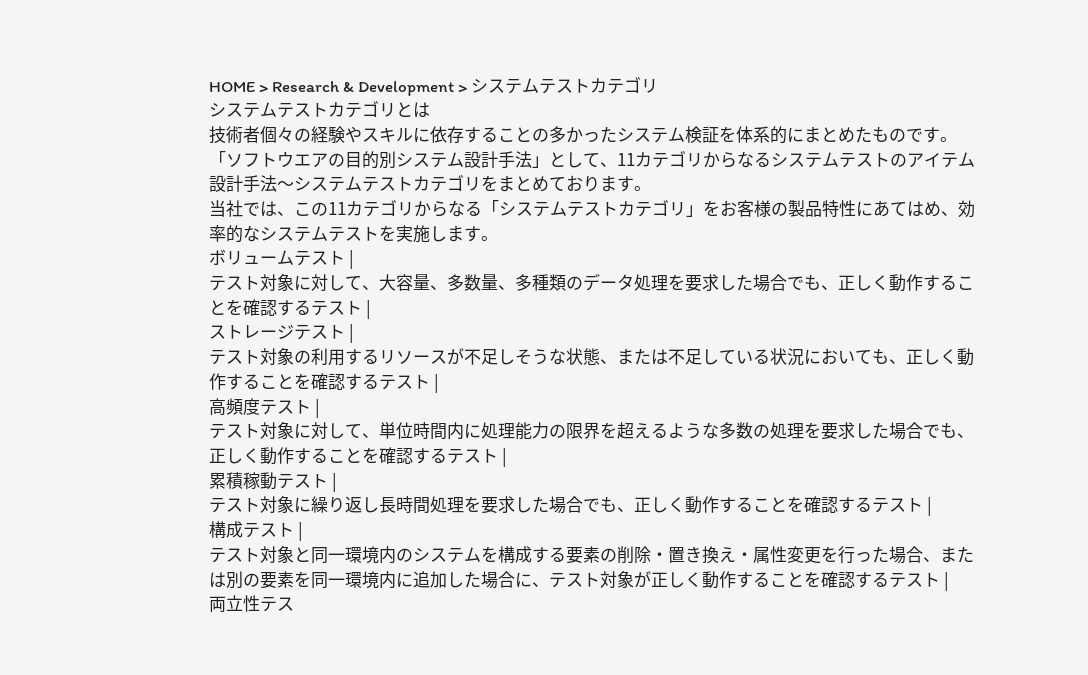HOME > Research & Development > システムテストカテゴリ
システムテストカテゴリとは
技術者個々の経験やスキルに依存することの多かったシステム検証を体系的にまとめたものです。
「ソフトウエアの目的別システム設計手法」として、11カテゴリからなるシステムテストのアイテム設計手法〜システムテストカテゴリをまとめております。
当社では、この11カテゴリからなる「システムテストカテゴリ」をお客様の製品特性にあてはめ、効率的なシステムテストを実施します。
ボリュームテスト |
テスト対象に対して、大容量、多数量、多種類のデータ処理を要求した場合でも、正しく動作することを確認するテスト |
ストレージテスト |
テスト対象の利用するリソースが不足しそうな状態、または不足している状況においても、正しく動作することを確認するテスト |
高頻度テスト |
テスト対象に対して、単位時間内に処理能力の限界を超えるような多数の処理を要求した場合でも、正しく動作することを確認するテスト |
累積稼動テスト |
テスト対象に繰り返し長時間処理を要求した場合でも、正しく動作することを確認するテスト |
構成テスト |
テスト対象と同一環境内のシステムを構成する要素の削除・置き換え・属性変更を行った場合、または別の要素を同一環境内に追加した場合に、テスト対象が正しく動作することを確認するテスト |
両立性テス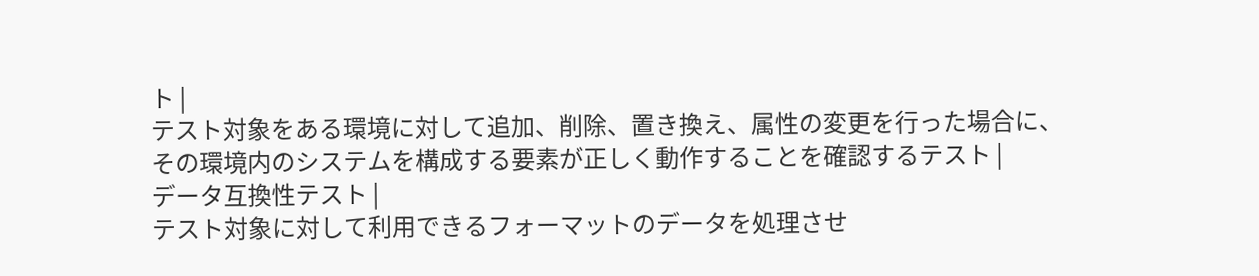ト |
テスト対象をある環境に対して追加、削除、置き換え、属性の変更を行った場合に、その環境内のシステムを構成する要素が正しく動作することを確認するテスト |
データ互換性テスト |
テスト対象に対して利用できるフォーマットのデータを処理させ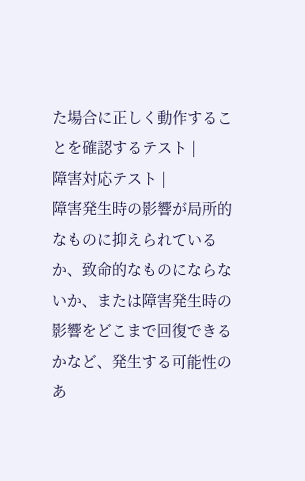た場合に正しく動作することを確認するテスト |
障害対応テスト |
障害発生時の影響が局所的なものに抑えられているか、致命的なものにならないか、または障害発生時の影響をどこまで回復できるかなど、発生する可能性のあ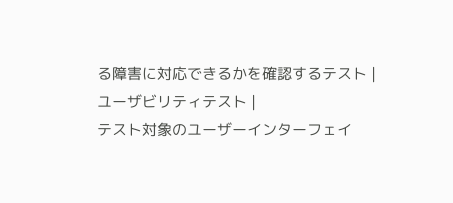る障害に対応できるかを確認するテスト |
ユーザビリティテスト |
テスト対象のユーザーインターフェイ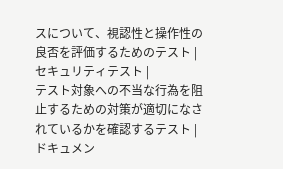スについて、視認性と操作性の良否を評価するためのテスト |
セキュリティテスト |
テスト対象への不当な行為を阻止するための対策が適切になされているかを確認するテスト |
ドキュメン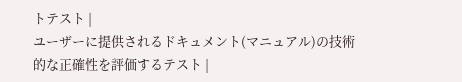トテスト |
ユーザーに提供されるドキュメント(マニュアル)の技術的な正確性を評価するテスト |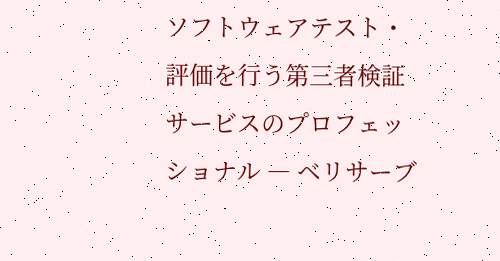ソフトウェアテスト・評価を行う第三者検証サービスのプロフェッショナル ― ベリサーブ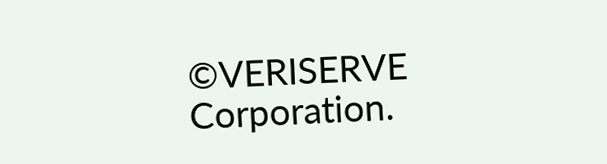©VERISERVE Corporation.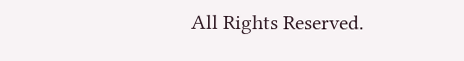All Rights Reserved.